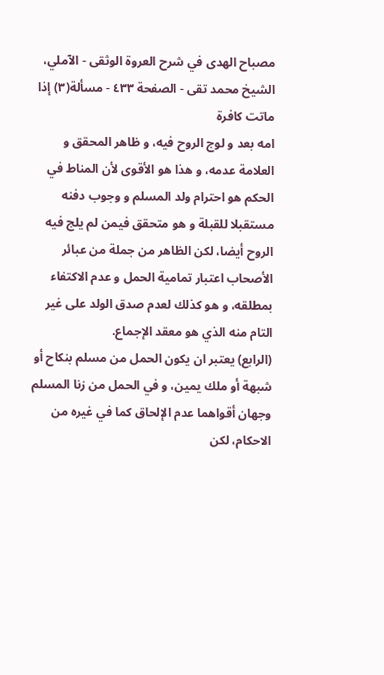مصباح الهدى في شرح العروة الوثقى - الآملي، الشيخ محمد تقى - الصفحة ٤٣٣ - مسألة(٣) إذا ماتت كافرة
امه بعد و لوج الروح فيه، و ظاهر المحقق و العلامة عدمه، و هذا هو الأقوى لأن المناط في الحكم هو احترام ولد المسلم و وجوب دفنه مستقبلا للقبلة و هو متحقق فيمن لم يلج فيه الروح أيضا، لكن الظاهر من جملة من عبائر الأصحاب اعتبار تمامية الحمل و عدم الاكتفاء بمطلقه، و هو كذلك لعدم صدق الولد على غير التام منه الذي هو معقد الإجماع.
(الرابع) يعتبر ان يكون الحمل من مسلم بنكاح أو شبهة أو ملك يمين، و في الحمل من زنا المسلم وجهان أقواهما عدم الإلحاق كما في غيره من الاحكام، لكن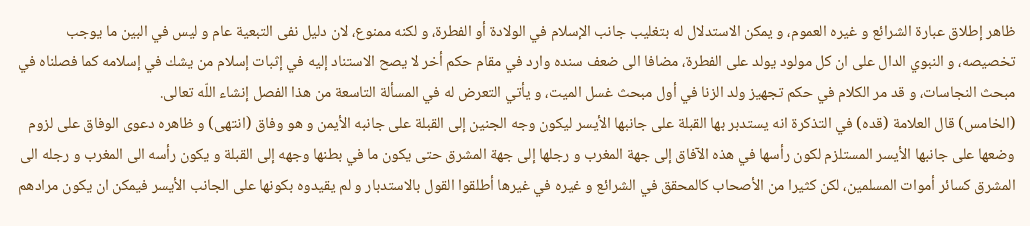ظاهر إطلاق عبارة الشرائع و غيره العموم، و يمكن الاستدلال له بتغليب جانب الإسلام في الولادة أو الفطرة، و لكنه ممنوع، لان دليل نفى التبعية عام و ليس في البين ما يوجب تخصيصه، و النبوي الدال على ان كل مولود يولد على الفطرة، مضافا الى ضعف سنده وارد في مقام حكم أخر لا يصح الاستناد إليه في إثبات إسلام من يشك في إسلامه كما فصلناه في مبحث النجاسات، و قد مر الكلام في حكم تجهيز ولد الزنا في أول مبحث غسل الميت، و يأتي التعرض له في المسألة التاسعة من هذا الفصل إنشاء اللّه تعالى.
(الخامس) قال العلامة (قده) في التذكرة انه يستدبر بها القبلة على جانبها الأيسر ليكون وجه الجنين إلى القبلة على جانبه الأيمن و هو وفاق (انتهى) و ظاهره دعوى الوفاق على لزوم وضعها على جانبها الأيسر المستلزم لكون رأسها في هذه الآفاق إلى جهة المغرب و رجلها إلى جهة المشرق حتى يكون ما في بطنها وجهه إلى القبلة و يكون رأسه الى المغرب و رجله الى المشرق كسائر أموات المسلمين، لكن كثيرا من الأصحاب كالمحقق في الشرائع و غيره في غيرها أطلقوا القول بالاستدبار و لم يقيدوه بكونها على الجانب الأيسر فيمكن ان يكون مرادهم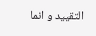التقييد و انما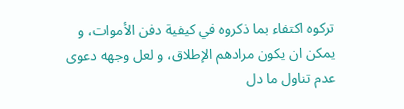تركوه اكتفاء بما ذكروه في كيفية دفن الأموات، و يمكن ان يكون مرادهم الإطلاق، و لعل وجهه دعوى عدم تناول ما دل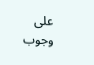على وجوب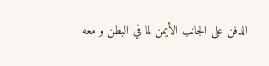الدفن على الجانب الأيمن لما في البطن و معه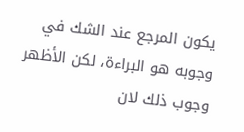يكون المرجع عند الشك في وجوبه هو البراءة، لكن الأظهر وجوب ذلك لان